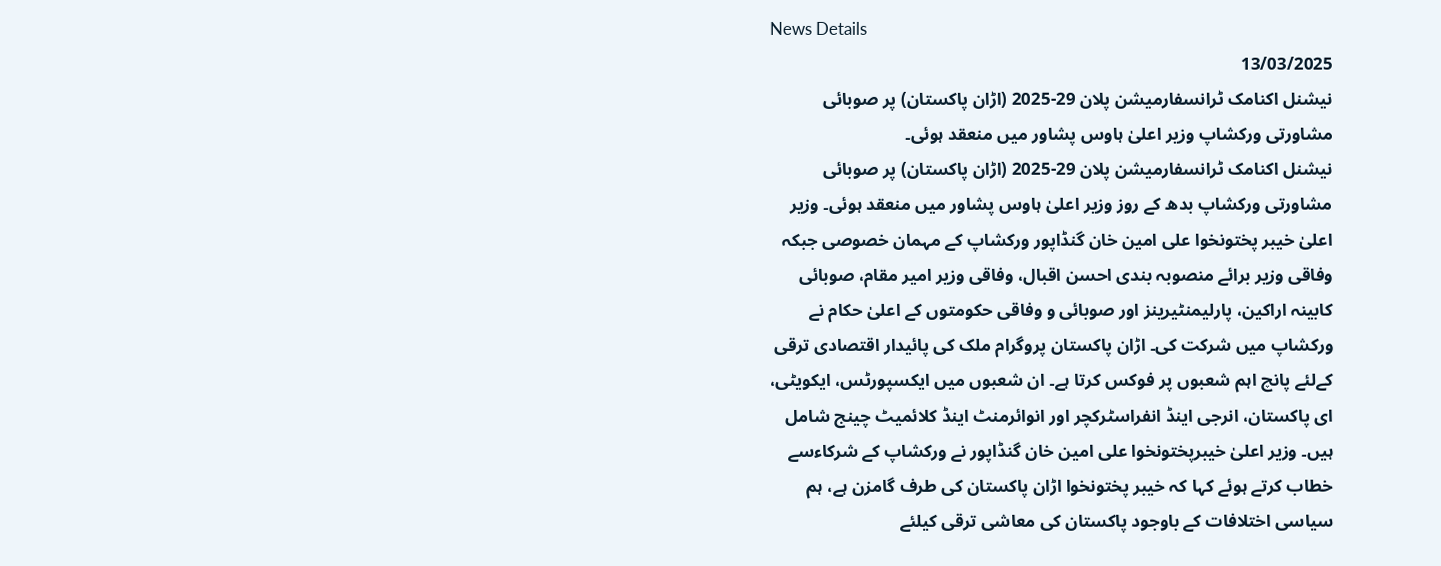News Details
13/03/2025
نیشنل اکنامک ٹرانسفارمیشن پلان 29-2025 (اڑان پاکستان) پر صوبائی مشاورتی ورکشاپ وزیر اعلیٰ ہاوس پشاور میں منعقد ہوئی۔
نیشنل اکنامک ٹرانسفارمیشن پلان 29-2025 (اڑان پاکستان) پر صوبائی مشاورتی ورکشاپ بدھ کے روز وزیر اعلیٰ ہاوس پشاور میں منعقد ہوئی۔ وزیر اعلیٰ خیبر پختونخوا علی امین خان گنڈاپور ورکشاپ کے مہمان خصوصی جبکہ وفاقی وزیر برائے منصوبہ بندی احسن اقبال، وفاقی وزیر امیر مقام، صوبائی کابینہ اراکین، پارلیمنٹیرینز اور صوبائی و وفاقی حکومتوں کے اعلیٰ حکام نے ورکشاپ میں شرکت کی۔ اڑان پاکستان پروگرام ملک کی پائیدار اقتصادی ترقی کےلئے پانچ اہم شعبوں پر فوکس کرتا ہے۔ ان شعبوں میں ایکسپورٹس، ایکویٹی، ای پاکستان، انرجی اینڈ انفراسٹرکچر اور انوائرمنٹ اینڈ کلائمیٹ چینج شامل ہیں۔ وزیر اعلیٰ خیبرپختونخوا علی امین خان گنڈاپور نے ورکشاپ کے شرکاءسے خطاب کرتے ہوئے کہا کہ خیبر پختونخوا اڑان پاکستان کی طرف گامزن ہے، ہم سیاسی اختلافات کے باوجود پاکستان کی معاشی ترقی کیلئے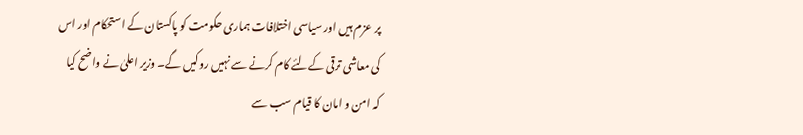پر عزم ہیں اور سیاسی اختلافات ہماری حکومت کو پاکستان کے استحکام اور اس کی معاشی ترقی کےلئے کام کرنے سے نہیں روکیں گے۔ وزیر اعلیٰ نے واضح کیا کہ امن و امان کا قیام سب سے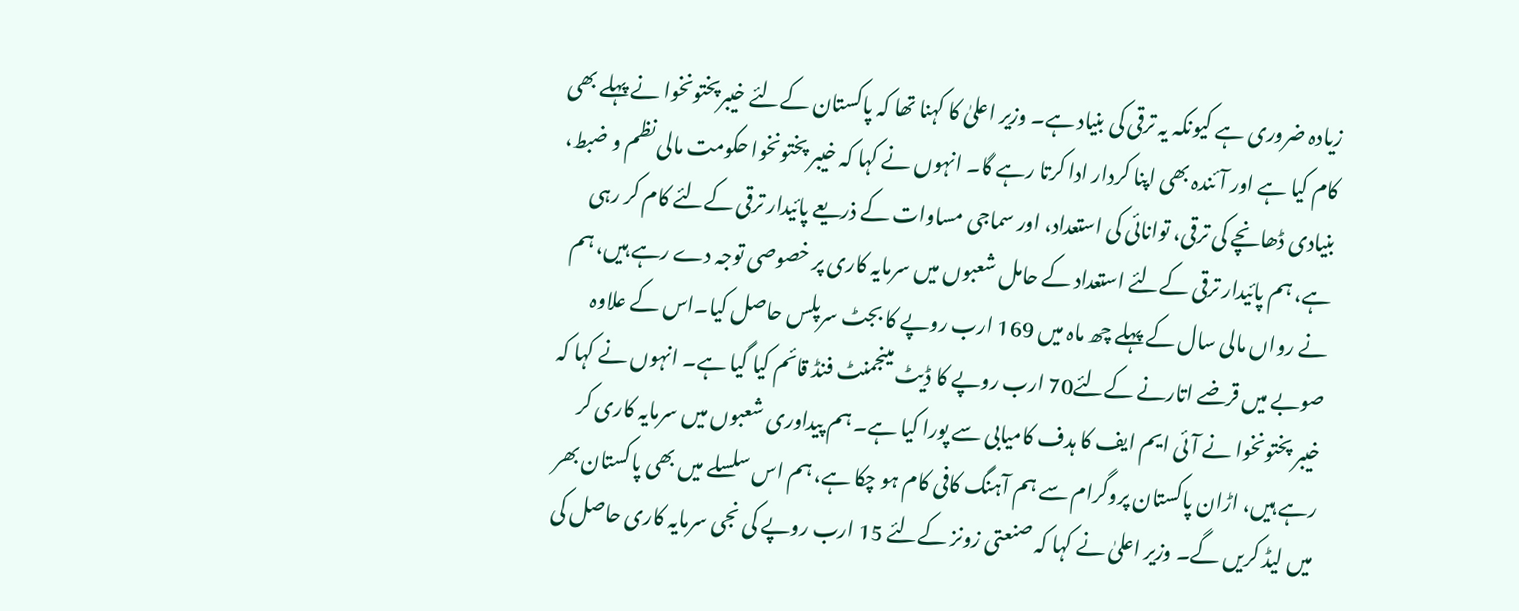زیادہ ضروری ہے کیونکہ یہ ترقی کی بنیاد ہے۔ وزیر اعلیٰ کا کہنا تھا کہ پاکستان کےلئے خیبرپختونخوا نے پہلے بھی کام کیا ہے اور آئندہ بھی اپنا کردار ادا کرتا رہے گا۔ انہوں نے کہا کہ خیبر پختونخوا حکومت مالی نظم و ضبط، بنیادی ڈھانچے کی ترقی، توانائی کی استعداد، اور سماجی مساوات کے ذریعے پائیدار ترقی کےلئے کام کر رہی ہے، ہم پائیدار ترقی کےلئے استعداد کے حامل شعبوں میں سرمایہ کاری پر خصوصی توجہ دے رہے ہیں، ہم نے رواں مالی سال کے پہلے چھ ماہ میں 169 ارب روپے کا بجٹ سرپلس حاصل کیا۔اس کے علاوہ صوبے میں قرضے اتارنے کےلئے70 ارب روپے کا ڈیٹ مینجمنٹ فنڈ قائم کیا گیا ہے۔ انہوں نے کہا کہ خیبر پختونخوا نے آئی ایم ایف کا ہدف کامیابی سے پورا کیا ہے۔ ہم پیداوری شعبوں میں سرمایہ کاری کر رہے ہیں، اڑان پاکستان پروگرام سے ہم آہنگ کافی کام ہو چکا ہے، ہم اس سلسلے میں بھی پاکستان بھر میں لیڈ کریں گے۔ وزیر اعلیٰ نے کہا کہ صنعتی زونز کےلئے 15 ارب روپے کی نجی سرمایہ کاری حاصل کی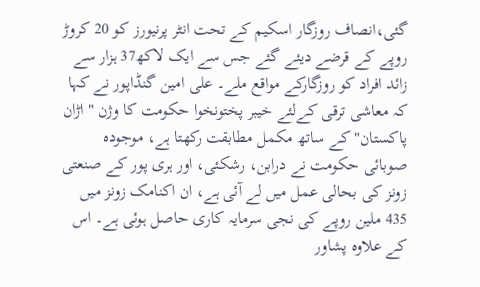گئی،انصاف روزگار اسکیم کے تحت انٹر پرنیورز کو 20 کروڑ روپے کے قرضے دیئے گئے جس سے ایک لاکھ37 ہزار سے زائد افراد کو روزگارکے مواقع ملے۔ علی امین گنڈاپور نے کہا کہ معاشی ترقی کےلئے خیبر پختونخوا حکومت کا وژن " اڑان پاکستان" کے ساتھ مکمل مطابقت رکھتا ہے، موجودہ صوبائی حکومت نے درابن، رشکئی، اور ہری پور کے صنعتی زونز کی بحالی عمل میں لے آئی ہے، ان اکنامک زونز میں 435 ملین روپے کی نجی سرمایہ کاری حاصل ہوئی ہے۔ اس کے علاوہ پشاور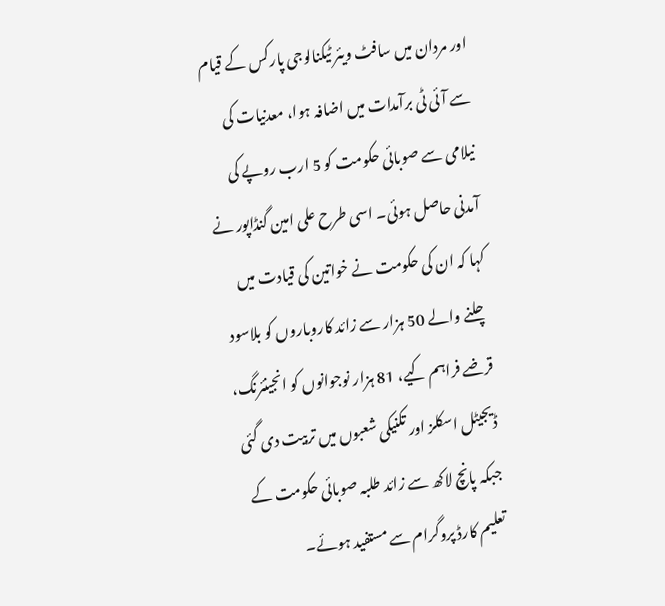اور مردان میں سافٹ ویئر ٹیکنالوجی پارکس کے قیام سے آئی ٹی برآمدات میں اضافہ ہوا، معدنیات کی نیلامی سے صوبائی حکومت کو 5 ارب روپے کی آمدنی حاصل ہوئی۔ اسی طرح علی امین گنڈاپور نے کہا کہ ان کی حکومت نے خواتین کی قیادت میں چلنے والے 50 ہزار سے زائد کاروباروں کو بلاسود قرضے فراہم کیے، 81 ہزار نوجوانوں کو انجینئرنگ، ڈیجیٹل اسکلز اور تکنیکی شعبوں میں تربیت دی گئی جبکہ پانچ لاکھ سے زائد طلبہ صوبائی حکومت کے تعلیم کارڈ پروگرام سے مستفید ہوئے۔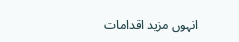انہوں مزید اقدامات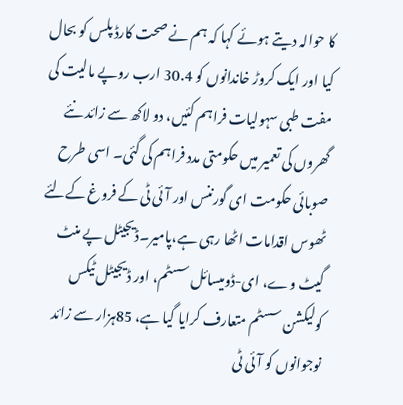کا حوالہ دیتے ہوئے کہا کہ ہم نے صحت کارڈ پلس کو بحال کیا اور ایک کروڑ خاندانوں کو 30.4 ارب روپے مالیت کی مفت طبی سہولیات فراہم کئیں، دو لاکھ سے زائد نئے گھروں کی تعمیر میں حکومتی مدد فراہم کی گئی۔ اسی طرح صوبائی حکومت ای گورننس اور آئی ٹی کے فروغ کےلئے ٹھوس اقدامات اٹھا رہی ہے،پامیر۔ڈیجیٹل پے منٹ گیٹ وے، ای-ڈومیسائل سسٹم، اور ڈیجیٹل ٹیکس کولیکشن سسٹم متعارف کرایا گیا ہے، 85ہزار سے زائد نوجوانوں کو آئی ٹی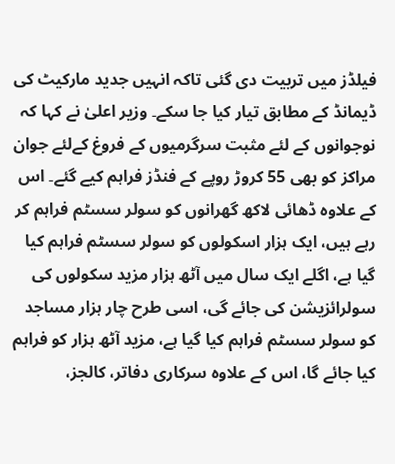فیلڈز میں تربیت دی گئی تاکہ انہیں جدید مارکیٹ کی ڈیمانڈ کے مطابق تیار کیا جا سکے۔ وزیر اعلیٰ نے کہا کہ نوجوانوں کے لئے مثبت سرگرمیوں کے فروغ کےلئے جوان مراکز کو بھی 55 کروڑ روپے کے فنڈز فراہم کیے گئے۔ اس کے علاوہ ڈھائی لاکھ گھرانوں کو سولر سسٹم فراہم کر رہے ہیں، ایک ہزار اسکولوں کو سولر سسٹم فراہم کیا گیا ہے، اگلے ایک سال میں آٹھ ہزار مزید سکولوں کی سولرائزیشن کی جائے گی، اسی طرح چار ہزار مساجد کو سولر سسٹم فراہم کیا گیا ہے، مزید آٹھ ہزار کو فراہم کیا جائے گا، اس کے علاوہ سرکاری دفاتر، کالجز،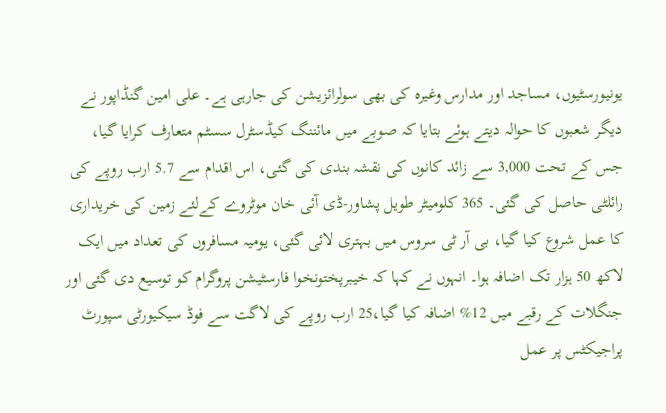یونیورسٹیوں، مساجد اور مدارس وغیرہ کی بھی سولرائزیشن کی جارہی ہے۔ علی امین گنڈاپور نے دیگر شعبوں کا حوالہ دیتے ہوئے بتایا کہ صوبے میں مائننگ کیڈسٹرل سسٹم متعارف کرایا گیا، جس کے تحت 3,000 سے زائد کانوں کی نقشہ بندی کی گئی، اس اقدام سے 5.7 ارب روپے کی رائلٹی حاصل کی گئی۔ 365 کلومیٹر طویل پشاور-ڈی آئی خان موٹروے کےلئے زمین کی خریداری کا عمل شروع کیا گیا، بی آر ٹی سروس میں بہتری لائی گئی، یومیہ مسافروں کی تعداد میں ایک لاکھ 50 ہزار تک اضافہ ہوا۔ انہوں نے کہا کہ خیبرپختونخوا فارسٹیشن پروگرام کو توسیع دی گئی اور جنگلات کے رقبے میں 12% اضافہ کیا گیا،25 ارب روپے کی لاگت سے فوڈ سیکیورٹی سپورٹ پراجیکٹس پر عمل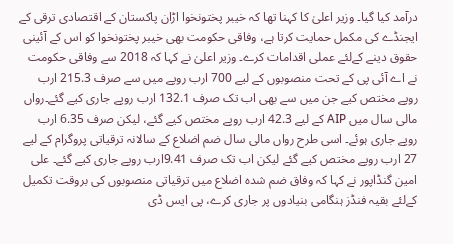درآمد کیا گیا۔ وزیر اعلیٰ کا کہنا تھا کہ خیبر پختونخوا اڑان پاکستان کے اقتصادی ترقی کے ایجنڈے کی مکمل حمایت کرتا ہے، وفاقی حکومت بھی خیبر پختونخوا کو اس کے آئینی حقوق دینے کےلئے عملی اقدامات کرے۔ وزیر اعلیٰ نے کہا کہ 2018 سے وفاقی حکومت نے اے آئی پی کے تحت منصوبوں کے لیے 700 ارب روپے میں سے صرف 215.3 ارب روپے مختص کیے جن میں سے بھی اب تک صرف 132.1 ارب روپے جاری کیے گئے۔رواں مالی سال میں AIP کے لیے 42.3 ارب روپے مختص کیے گئے، لیکن صرف 6.35 ارب روپے جاری ہوئے۔ اسی طرح رواں مالی سال ضم اضلاع کے سالانہ ترقیاتی پروگرام کے لیے 27 ارب روپے مختص کیے گئے لیکن اب تک صرف 9.41ارب روپے جاری کیے گئے۔ علی امین گنڈاپور نے کہا کہ وفاق ضم شدہ اضلاع میں ترقیاتی منصوبوں کی بروقت تکمیل کےلئے بقیہ فنڈز ہنگامی بنیادوں پر جاری کرے، پی ایس ڈی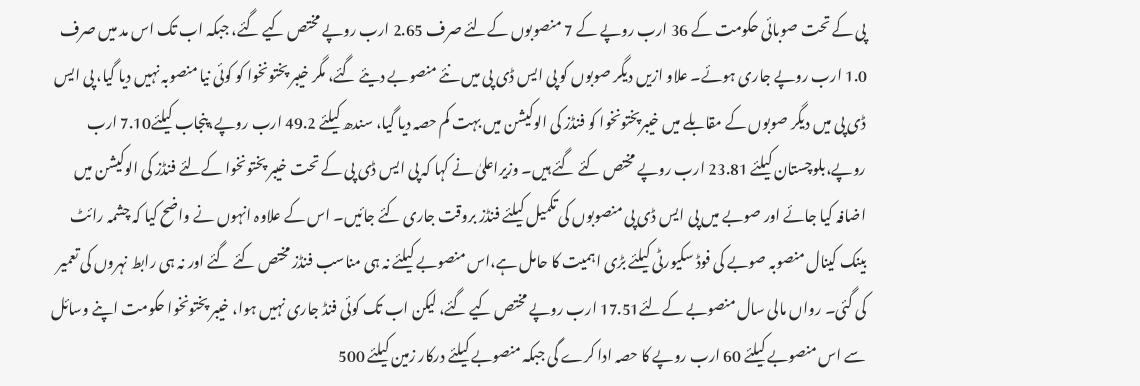پی کے تحت صوبائی حکومت کے 36 ارب روپے کے 7 منصوبوں کےلئے صرف 2.65 ارب روپے مختص کیے گئے، جبکہ اب تک اس مد میں صرف 1.0 ارب روپے جاری ہوئے۔ علاو ازیں دیگر صوبوں کو پی ایس ڈی پی میں نئے منصوبے دیئے گئے، مگر خیبر پختونخوا کو کوئی نیا منصوبہ نہیں دیا گیا، پی ایس ڈی پی میں دیگر صوبوں کے مقابلے میں خیبرپختونخوا کو فنڈز کی الوکیشن میں بہت کم حصہ دیا گیا، سندھ کیلئے 49.2 ارب روپے،پنجاب کیلئے7.10 ارب روپے،بلوچستان کیلئے 23.81 ارب روپے مختص کئے گئے ہیں۔ وزیراعلیٰ نے کہا کہ پی ایس ڈی پی کے تحت خیبر پختونخوا کےلئے فنڈز کی الوکیشن میں اضافہ کیا جائے اور صوبے میں پی ایس ڈی پی منصوبوں کی تکمیل کیلئے فنڈز بروقت جاری کئے جائیں۔ اس کے علاوہ انہوں نے واضح کیا کہ چشمہ رائٹ بینک کینال منصوبہ صوبے کی فوڈ سکیورٹی کیلئے بڑی اہمیت کا حامل ہے،اس منصوبے کیلئے نہ ہی مناسب فنڈز مختص کئے گئے اور نہ ہی رابط نہروں کی تعمیر کی گئی۔ رواں مالی سال منصوبے کےلئے17.51 ارب روپے مختص کیے گئے، لیکن اب تک کوئی فنڈ جاری نہیں ہوا، خیبر پختونخوا حکومت اپنے وسائل سے اس منصوبے کیلئے 60 ارب روپے کا حصہ ادا کرے گی جبکہ منصوبے کیلئے درکار زمین کیلئے 500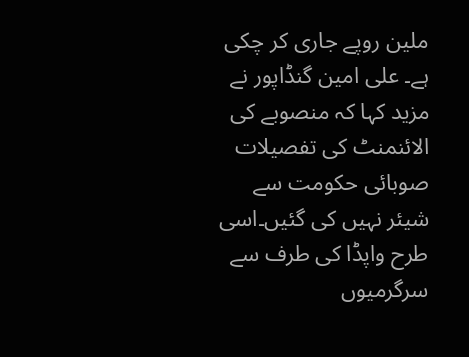ملین روپے جاری کر چکی ہے۔ علی امین گنڈاپور نے مزید کہا کہ منصوبے کی الائنمنٹ کی تفصیلات صوبائی حکومت سے شیئر نہیں کی گئیں۔اسی طرح واپڈا کی طرف سے سرگرمیوں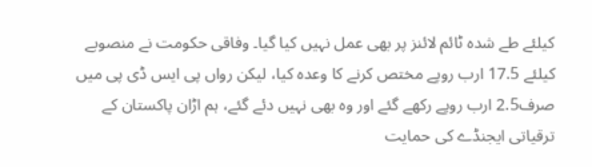کیلئے طے شدہ ٹائم لائنز پر بھی عمل نہیں کیا گیا۔ وفاقی حکومت نے منصوبے کیلئے 17.5 ارب روپے مختص کرنے کا وعدہ کیا، لیکن رواں پی ایس ڈی پی میں صرف2.5 ارب روپے رکھے گئے اور وہ بھی نہیں دئے گئے، ہم اڑان پاکستان کے ترقیاتی ایجنڈے کی حمایت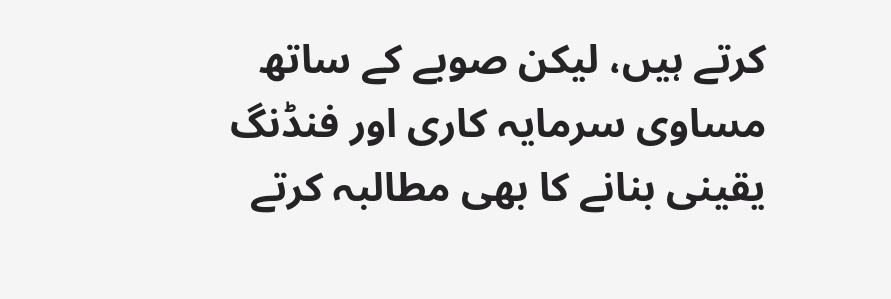کرتے ہیں، لیکن صوبے کے ساتھ مساوی سرمایہ کاری اور فنڈنگ یقینی بنانے کا بھی مطالبہ کرتے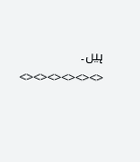ہیں۔
<><><><><><>